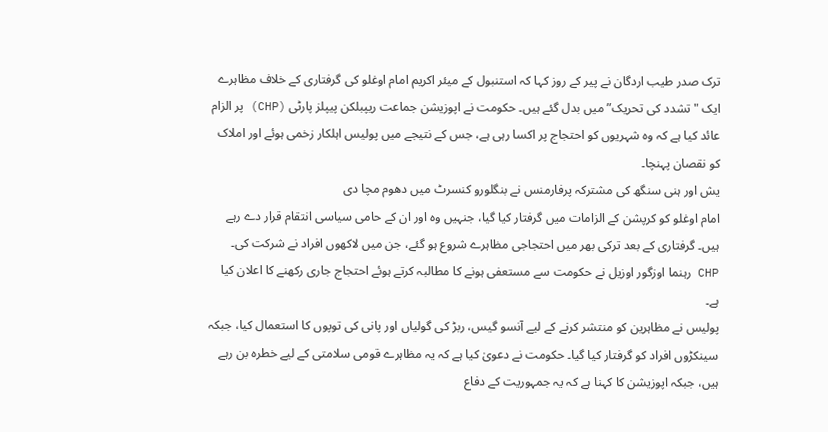ترک صدر طیب اردگان نے پیر کے روز کہا کہ استنبول کے میئر اکریم امام اوغلو کی گرفتاری کے خلاف مظاہرے ایک "تشدد کی تحریک” میں بدل گئے ہیں۔ حکومت نے اپوزیشن جماعت ریپبلکن پیپلز پارٹی (CHP) پر الزام عائد کیا ہے کہ وہ شہریوں کو احتجاج پر اکسا رہی ہے، جس کے نتیجے میں پولیس اہلکار زخمی ہوئے اور املاک کو نقصان پہنچا۔
یش اور ہنی سنگھ کی مشترکہ پرفارمنس نے بنگلورو کنسرٹ میں دھوم مچا دی
امام اوغلو کو کرپشن کے الزامات میں گرفتار کیا گیا، جنہیں وہ اور ان کے حامی سیاسی انتقام قرار دے رہے ہیں۔ گرفتاری کے بعد ترکی بھر میں احتجاجی مظاہرے شروع ہو گئے، جن میں لاکھوں افراد نے شرکت کی۔ CHP رہنما اوزگور اوزیل نے حکومت سے مستعفی ہونے کا مطالبہ کرتے ہوئے احتجاج جاری رکھنے کا اعلان کیا ہے۔
پولیس نے مظاہرین کو منتشر کرنے کے لیے آنسو گیس، ربڑ کی گولیاں اور پانی کی توپوں کا استعمال کیا، جبکہ سینکڑوں افراد کو گرفتار کیا گیا۔ حکومت نے دعویٰ کیا ہے کہ یہ مظاہرے قومی سلامتی کے لیے خطرہ بن رہے ہیں، جبکہ اپوزیشن کا کہنا ہے کہ یہ جمہوریت کے دفاع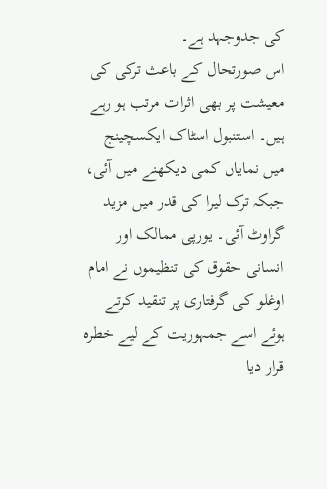کی جدوجہد ہے۔
اس صورتحال کے باعث ترکی کی معیشت پر بھی اثرات مرتب ہو رہے ہیں۔ استنبول اسٹاک ایکسچینج میں نمایاں کمی دیکھنے میں آئی، جبکہ ترک لیرا کی قدر میں مزید گراوٹ آئی۔ یورپی ممالک اور انسانی حقوق کی تنظیموں نے امام اوغلو کی گرفتاری پر تنقید کرتے ہوئے اسے جمہوریت کے لیے خطرہ قرار دیا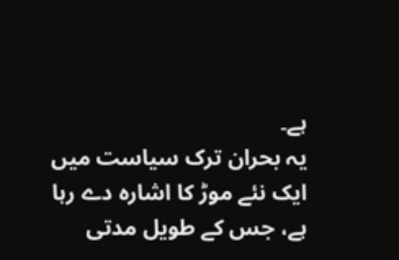ہے۔
یہ بحران ترک سیاست میں ایک نئے موڑ کا اشارہ دے رہا ہے، جس کے طویل مدتی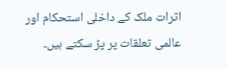اثرات ملک کے داخلی استحکام اور عالمی تعلقات پر پڑ سکتے ہیں۔